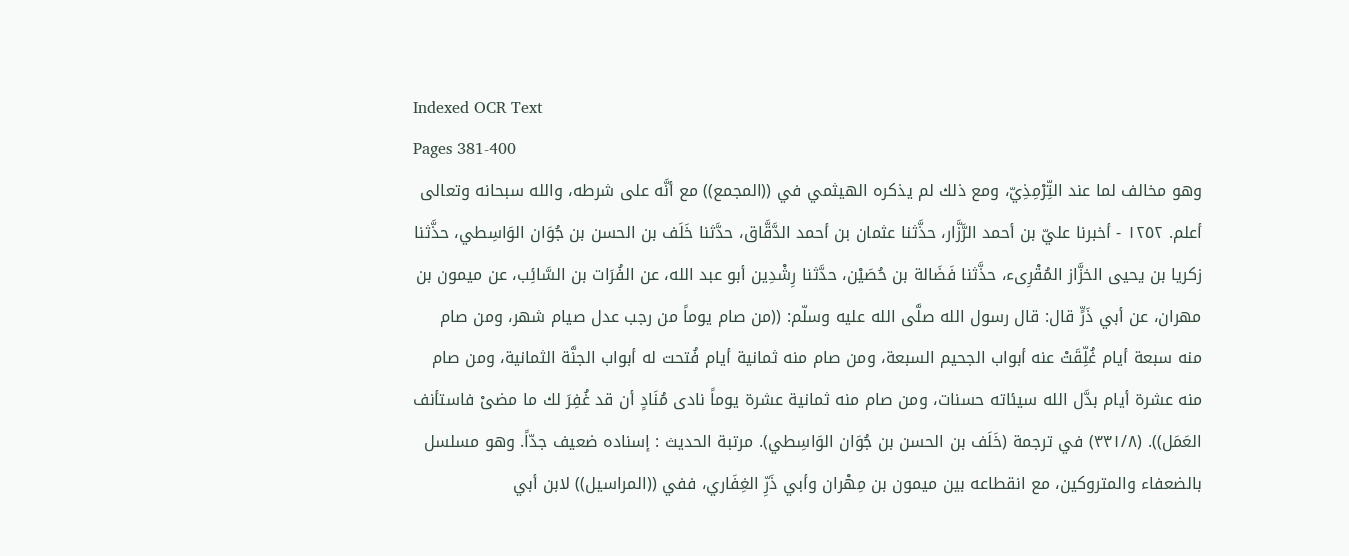Indexed OCR Text
Pages 381-400
وهو مخالف لما عند التِّرْمِذِيّ، ومع ذلك لم يذكره الهيثمي في ((المجمع)) مع أنَّه على شرطه، والله سبحانه وتعالى أعلم. ١٢٥٢ - أخبرنا عليّ بن أحمد الرَّزَّار، حذَّثنا عثمان بن أحمد الدَّقَّاق، حدَّثنا خَلَف بن الحسن بن جُوَان الوَاسِطي، حذَّثنا زكريا بن يحيى الخزَّاز المُقْرِىء، حذَّثنا فَضَالة بن حُصَيْن، حدَّثنا رِشْدِين أبو عبد الله، عن الفُرَات بن السَّائِب، عن ميمون بن مهران، عن أبي ذَرٍّ قال: قال رسول الله صلَّى الله عليه وسلّم: ((من صام يوماً من رجب عدل صيام شهر، ومن صام منه سبعة أيام غُلِّقَتْ عنه أبواب الجحيم السبعة، ومن صام منه ثمانية أيام فُتحت له أبواب الجنَّة الثمانية، ومن صام منه عشرة أيام بدَّل الله سيئاته حسنات، ومن صام منه ثمانية عشرة يوماً نادى مُنَادٍ أن قد غُفِرَ لك ما مضىْ فاستأنف العَمَل)). (٣٣١/٨) في ترجمة (خَلَف بن الحسن بن جُوَان الوَاسِطي). مرتبة الحديث : إسناده ضعيف جدّاً. وهو مسلسل بالضعفاء والمتروكين، مع انقطاعه بين ميمون بن مِهْران وأبي ذَرِّ الغِفَاري، ففي ((المراسيل)) لابن أبي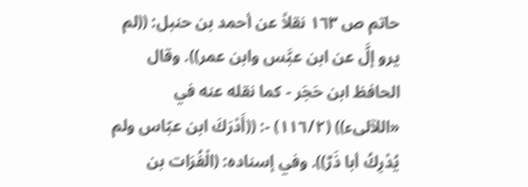حاتم ص ١٦٣ نقلاً عن أحمد بن حنبل: ((لم يرو إلَّ عن ابن عبَّس وابن عمر)). وقال الحافظ ابن حَجَر - كما نقله عنه في «اللآلىء)) (١١٦/٢) -: ((أَدْرَكَ ابن عبّاس ولم يُدْرِكُ أبا ذَرٌ)). وفي إسناده: (الْفُرَات بن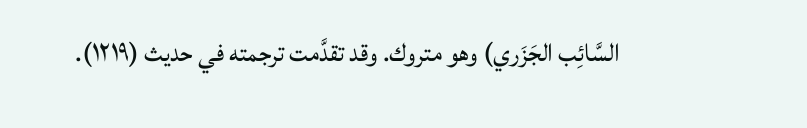السَّائِب الجَزَري) وهو متروك. وقد تقدَّمت ترجمته في حديث (١٢١٩).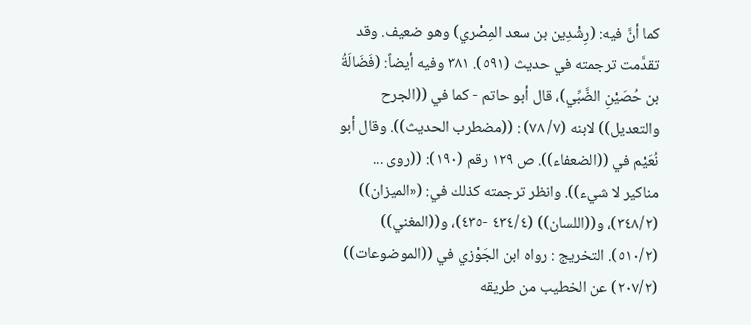كما أنَّ فيه: (رِشْدِين بن سعد المِصْري) وهو ضعيف. وقد تقدَّمت ترجمته في حديث (٥٩١). ٣٨١ وفيه أيضاً: (فَضَالَةُ بن حُصَيْنِ الضَّبِّي)، قال أبو حاتم - كما في ((الجرح والتعديل)) لابنه (٧/ ٧٨) : ((مضطرب الحديث)). وقال أبو نُعَيْم في ((الضعفاء)). ص ١٢٩ رقم (١٩٠): ((روى ... مناكير لا شيء)). وانظر ترجمته كذلك في: («الميزان)) (٣٤٨/٢)، و((اللسان)) (٤٣٤/٤ -٤٣٥)، و((المغني)) (٥١٠/٢). التخريج : رواه ابن الجَوْزي في ((الموضوعات)) (٢٠٧/٢) عن الخطيب من طريقه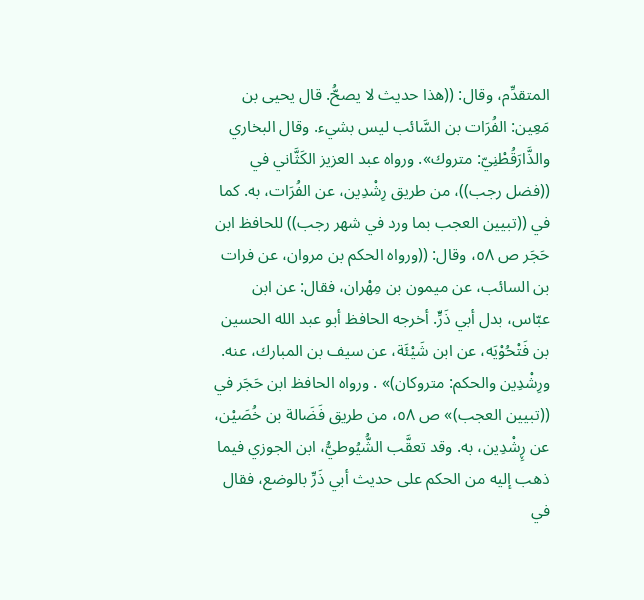المتقدِّم، وقال: ((هذا حديث لا يصحُّ. قال يحيى بن مَعِين: الفُرَات بن السَّائب ليس بشيء. وقال البخاري والذَّارَقُطْنِيّ: متروك». ورواه عبد العزيز الكَثَّاني في ((فضل رجب))، من طريق رِشْدِين، عن الفُرَات، به. كما في ((تبيين العجب بما ورد في شهر رجب)) للحافظ ابن حَجَر ص ٥٨، وقال: ((ورواه الحكم بن مروان، عن فرات بن السائب، عن ميمون بن مِهْران، فقال: عن ابن عبّاس، بدل أبي ذَرٍّ. أخرجه الحافظ أبو عبد الله الحسين بن فَتْحُوْيَه، عن ابن شَيْئَة، عن سيف بن المبارك، عنه. ورِشْدِين والحكم: متروکان)» . ورواه الحافظ ابن حَجَر في ((تبيين العجب)» ص ٥٨، من طريق فَضَالة بن خُصَيْن، عن ڕِشْدِین، به. وقد تعقَّب الشُّيُوطيُّ، ابن الجوزي فيما ذهب إليه من الحكم على حديث أبي ذَرِّ بالوضع، فقال في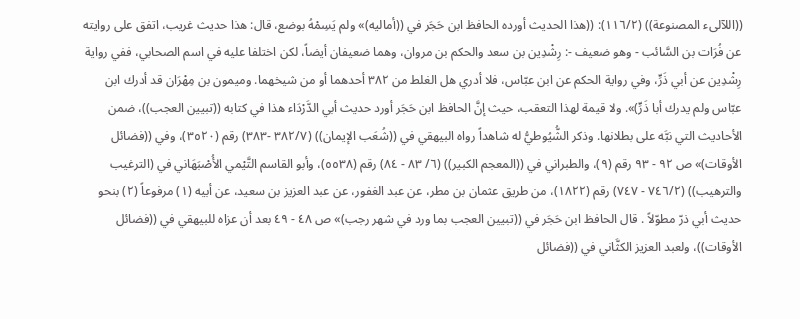((اللآلىء المصنوعة)) (١١٦/٢): ((هذا الحديث أورده الحافظ ابن حَجَر في ((أماليه)» ولم يَسِمْهُ بوضع، قال: هذا حديث غريب، اتفق على روايته عن فُرَات بن السَّائب - وهو ضعيف -: رِشْدِين بن سعد والحكم بن مروان، وهما ضعيفان أيضاً، لكن اختلفا عليه في اسم الصحابي، ففي رواية رِشْدِين عن أبي ذَرٍّ، وفي رواية الحكم عن ابن عبّاس، فلا أدري هل الغلط من ٣٨٢ أحدهما أو من شيخهما. وميمون بن مِهْرَان قد أدرك ابن عبّاس ولم يدرك أبا ذَرٍّ)». ولا قيمة لهذا التعقب، حيث إنَّ الحافظ ابن حَجَر أورد حديث أبي الدَّرْدَاء هذا في كتابه ((تبيين العجب))، ضمن الأحاديث التي نبَّه على بطلانها. وذكر الشُّيُوطيُّ له شاهداً رواه البيهقي في ((شُعَب الإيمان)) (٣٨٢/٧ -٣٨٣) رقم (٣٥٢٠)، وفي ((فضائل الأوقات)» ص ٩٢ - ٩٣ رقم (٩)، والطبراني في ((المعجم الكبير)) (٦/ ٨٣ - ٨٤) رقم (٥٥٣٨)، وأبو القاسم التَّيْمي الأُصْبَهَاني في (الترغيب والترهيب)) (٧٤٦/٢ - ٧٤٧) رقم (١٨٢٢)، من طريق عثمان بن مطر، عن عبد الغفور، عن عبد العزيز بن سعيد، عن أبيه (١) مرفوعاً (٢) بنحو حديث أبي ذرّ مطوّلاً . قال الحافظ ابن حَجَر في ((تبيين العجب بما ورد في شهر رجب)» ص ٤٨ - ٤٩ بعد أن عزاه للبيهقي في ((فضائل الأوقات))، ولعبد العزيز الكثَّاني في ((فضائل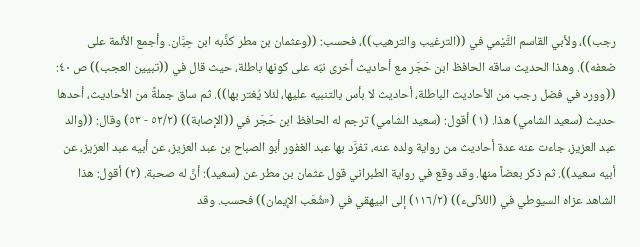رجب))، ولأبي القاسم التَّيْمي في ((الترغيب والترهيب))، فحسب: ((وعثمان بن مطر كذَّبه ابن حِبَّان. وأجمع الأئمة على ضعفه)). وهذا الحديث ساقه الحافظ ابن حَجَر مع أحاديث أخرى نبّه على كونها باطلة، حيث قال في ((تبيين العجب)) ص ٤٠: ((وورد في فضل رجب من الأحاديث الباطلة، أحاديث لا بأس بالتنبيه عليها، لئلا يُغتر بها)). ثم ساق جملةً من الأحاديث، أحدها حديث (سعيد الشامي) هذا. (١) أقول: (سعيد الشامي) ترجم له الحافظ ابن حَجَر في ((الإصابة)) (٥٢/٢ - ٥٣) وقال: ((والد عبد العزيز، جاءت عنه عدة أحاديث من رواية ولده عنه، تفرَّد بها عبد الغفور أبو الصباح بن عبد العزيز، عن أبيه عبد العزيز، عن أبيه سعيد)). ثم ذكر بعضاً منها. وقد وقع في رواية الطبراني قول عثمان بن مطر عن (سعيد): أنَّ له صحبة. (٢) أقول: هذا الشاهد عزاه السيوطي في (اللآلىء)) (١١٦/٢) إلى البيهقي في («شُعَب الإيمان)) فحسب. وقد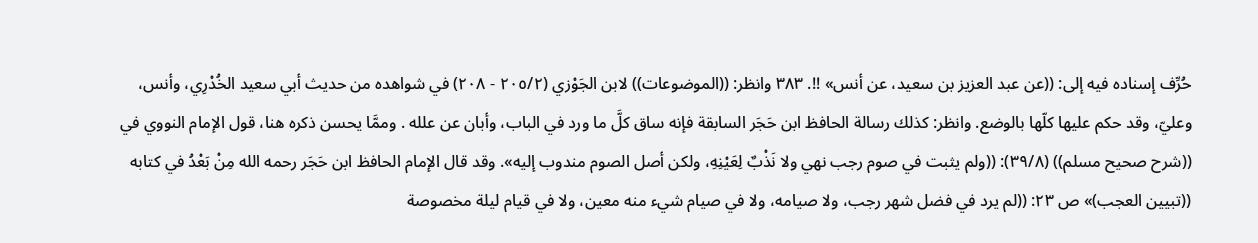حُرِّف إسناده فيه إلى: ((عن عبد العزيز بن سعيد، عن أنس» !!. ٣٨٣ وانظر: ((الموضوعات)) لابن الجَوْزي (٢٠٥/٢ - ٢٠٨) في شواهده من حديث أبي سعيد الخُدْرِي، وأنس، وعليّ، وقد حكم عليها كلّها بالوضع. وانظر: كذلك رسالة الحافظ ابن حَجَر السابقة فإنه ساق كلَّ ما ورد في الباب، وأبان عن علله . وممَّا يحسن ذكره هنا، قول الإمام النووي في ((شرح صحيح مسلم)) (٣٩/٨): ((ولم يثبت في صوم رجب نهي ولا نَذْبٌ لِعَيْنِهِ، ولكن أصل الصوم مندوب إليه». وقد قال الإمام الحافظ ابن حَجَر رحمه الله مِنْ بَعْدُ في كتابه ((تبيين العجب)» ص ٢٣: ((لم يرد في فضل شهر رجب، ولا صيامه، ولا في صيام شيء منه معين، ولا في قيام ليلة مخصوصة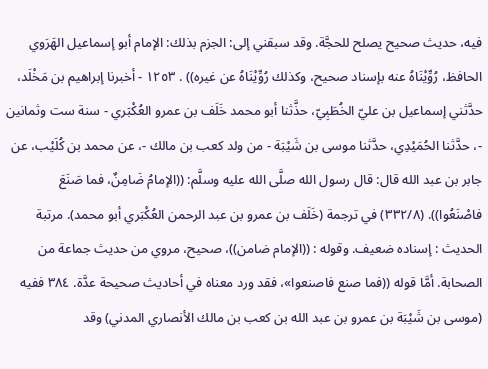فيه، حديث صحيح يصلح للحجَّة. وقد سبقني إلى: الجزم بذلك: الإمام أبو إسماعيل الهَرَوي الحافظ، رُوِّيْنَاهُ عنه بإسناد صحيح، وكذلك رُوِّيْنَاهُ عن غيره)) . ١٢٥٣ - أخبرنا إبراهيم بن مَخْلَد، حدَّثني إسماعيل بن عليّ الخُطَبِيّ، حذَّثنا أبو محمد خَلَف بن عمرو العُكْبَري - سنة ست وثمانين -، حدَّثنا الحُمَيْدِي، حدَّثنا موسى بن شَيْبَة - من ولد كعب بن مالك -، عن محمد بن كُلَيْب، عن جابر بن عبد الله قال: قال رسول الله صلَّى الله عليه وسلَّم: ((الإمامُ ضَامِنٌ، فما صَنَعَ فاصْنَعُوا)). (٣٣٢/٨) في ترجمة (خَلَف بن عمرو بن عبد الرحمن العُكْبَري أبو محمد). مرتبة الحديث : إسناده ضعيف. وقوله : ((الإمام ضامن))، صحيح، مروي من حديث جماعة من الصحابة. أمَّا قوله ((فما صنع فاصنعوا»، فقد ورد معناه في أحاديث صحيحة عدَّة. ٣٨٤ ففيه (موسى بن شَيْبَة بن عمرو بن عبد الله بن كعب بن مالك الأنصاري المدني) وقد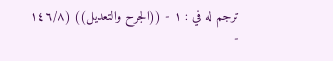ترجم له في : ١ - ((الجرح والتعديل)) (١٤٦/٨ -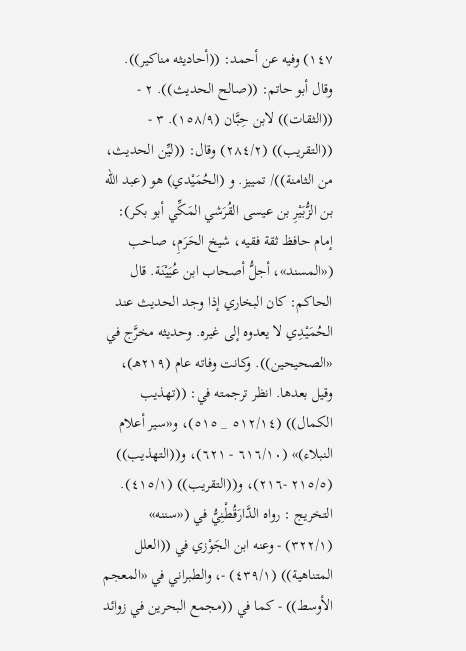١٤٧) وفيه عن أحمد: ((أحاديثه مناكير)). وقال أبو حاتم: ((صالح الحديث)). ٢ - ((الثقات)) لابن حِبَّان (١٥٨/٩). ٣ - ((التقريب)) (٢٨٤/٢) وقال: ((ليِّن الحديث، من الثامنة))/ تمييز. و (الحُمَيْدي) هو (عبد الله بن الزُّبَيْرِ بن عيسى القُرَشي المَكِّي أبو بكر): إمام حافظ ثقة فقيه، شيخ الحَرَمِ، صاحب («المسند»، أجلُّ أصحاب ابن عُيَيْنَة. قال الحاكم: كان البخاري إذا وجد الحديث عند الحُمَيْدِي لا يعدوه إلى غيره. وحديثه مخرَّج في «الصحيحين)). وكانت وفاته عام (٢١٩هـ)، وقيل بعدها. انظر ترجمته في: ((تهذيب الكمال)) (٥١٢/١٤ _ ٥١٥)، و«سير أعلام النبلاء)» (٦١٦/١٠ - ٦٢١)، و((التهذيب)) (٢١٥/٥ -٢١٦)، و((التقريب)) (٤١٥/١). التخريج : رواه الدَّارَقُطْنِيُّ في («سننه» (٣٢٢/١) - وعنه ابن الجَوْزي في ((العلل المتناهية)) (٤٣٩/١) -، والطبراني في «المعجم الأوسط)) - كما في ((مجمع البحرين في زوائد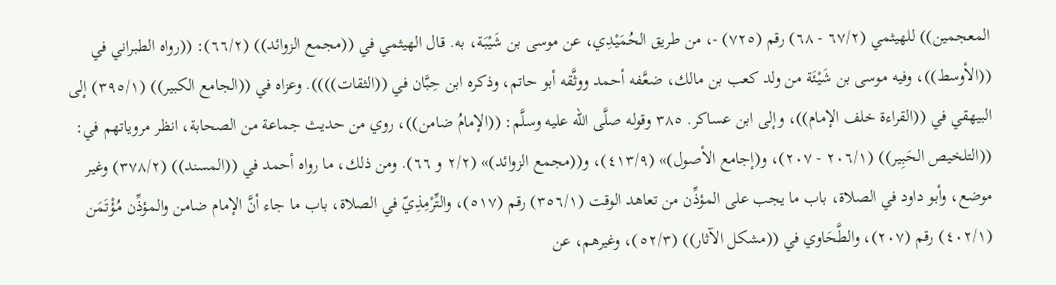المعجمين)) للهيثمي (٦٧/٢ - ٦٨) رقم (٧٢٥) -، من طريق الحُمَيْدِي، عن موسى بن شَيْبَة، به. قال الهيثمي في ((مجمع الزوائد)) (٦٦/٢): ((رواه الطبراني في ((الأوسط))، وفيه موسى بن شَيْئَة من ولد كعب بن مالك، ضعَّفه أحمد ووثَّقه أبو حاتم، وذكره ابن حِبَّان في ((الثقات)))). وعزاه في ((الجامع الكبير)) (٣٩٥/١) إلى البيهقي في ((القراءة خلف الإمام))، وإلى ابن عساكر. ٣٨٥ وقوله صلَّى الله عليه وسلَّم: ((الإمامُ ضامن))، روي من حديث جماعة من الصحابة، انظر مروياتهم في: ((التلخيص الحَبِير)) (٢٠٦/١ - ٢٠٧)، و(إجامع الأصول)» (٤١٣/٩)، و((مجمع الزوائد)» (٢/٢ و ٦٦). ومن ذلك، ما رواه أحمد في ((المسند)) (٣٧٨/٢) وغير موضع، وأبو داود في الصلاة، باب ما يجب على المؤذِّن من تعاهد الوقت (٣٥٦/١) رقم (٥١٧)، والتِّرْمِذِيّ في الصلاة، باب ما جاء أنَّ الإمام ضامن والمؤذِّن مُؤْتَمَن (٤٠٢/١) رقم (٢٠٧)، والطَّحَاوي في ((مشكل الآثار)) (٥٢/٣)، وغيرهم، عن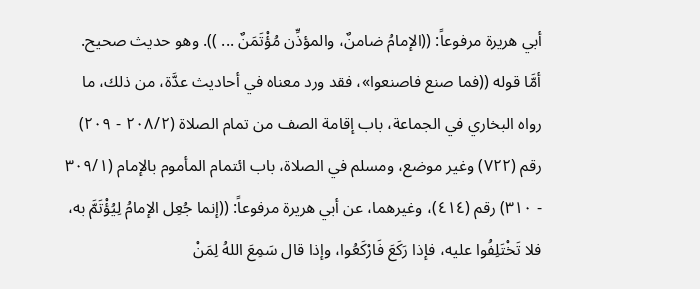أبي هريرة مرفوعاً: ((الإمامُ ضامنٌ، والمؤذِّن مُؤْتَمَنٌ ... )). وهو حديث صحيح. أمَّا قوله ((فما صنع فاصنعوا»، فقد ورد معناه في أحاديث عدَّة، من ذلك، ما رواه البخاري في الجماعة، باب إقامة الصف من تمام الصلاة (٢٠٨/٢ - ٢٠٩) رقم (٧٢٢) وغير موضع، ومسلم في الصلاة، باب ائتمام المأموم بالإمام (٣٠٩/١ - ٣١٠) رقم (٤١٤)، وغيرهما، عن أبي هريرة مرفوعاً: ((إنما جُعِل الإمامُ لِيُؤْتَمَّ به، فلا تَخْتَلِفُوا عليه، فإذا رَكَعَ فَارْكَعُوا، وإذا قال سَمِعَ اللهُ لِمَنْ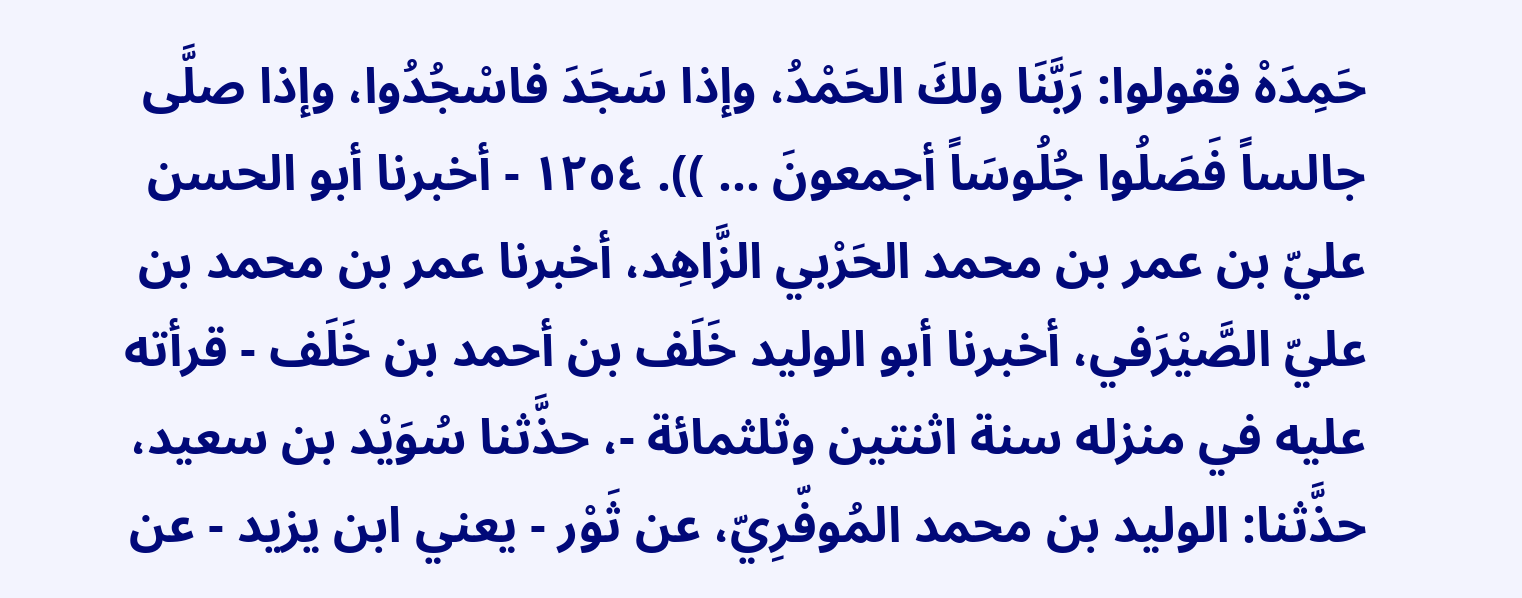حَمِدَهْ فقولوا: رَبَّنَا ولكَ الحَمْدُ، وإذا سَجَدَ فاسْجُدُوا، وإذا صلَّى جالساً فَصَلُوا جُلُوسَاً أجمعونَ ... )). ١٢٥٤ - أخبرنا أبو الحسن عليّ بن عمر بن محمد الحَرْبي الزَّاهِد، أخبرنا عمر بن محمد بن عليّ الصَّيْرَفي، أخبرنا أبو الوليد خَلَف بن أحمد بن خَلَف - قرأته عليه في منزله سنة اثنتين وثلثمائة -، حذَّثنا سُوَيْد بن سعيد، حذَّثنا: الوليد بن محمد المُوفّرِيّ، عن ثَوْر - يعني ابن یزید - عن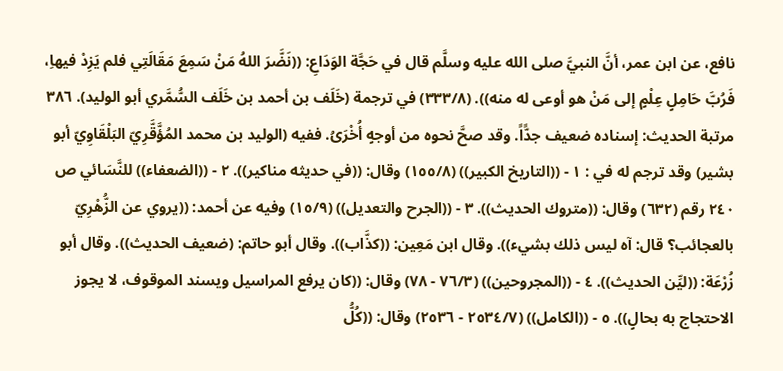نافع، عن ابن عمر، أنَّ النبيَّ صلى الله عليه وسلَّم قال في حَجَّة الوَدَاعِ: ((نَضَّرَ اللهُ مَنْ سَمِعَ مَقَالَتِي فلم يَزِدْ فيهاِ، فَرُبَّ حَامِلٍ عِلْمٍ إلى مَنْ هو أوعى له منه)). (٣٣٣/٨) في ترجمة (خَلَف بن أحمد بن خَلَف السُّمَّري أبو الوليد). ٣٨٦ مرتبة الحديث: إسناده ضعيف جدًّاً. وقد صحَّ نحوه من أوجهٍ أُخْرَىُ. ففيه (الوليد بن محمد المُؤَّقَّرِيّ البَلْقَاوِيّ أبو بشير) وقد ترجم له في : ١ - ((التاريخ الكبير)) (١٥٥/٨) وقال: ((في حديثه مناکیر)). ٢ - ((الضعفاء)) للنَّسَائي ص ٢٤٠ رقم (٦٣٢) وقال: ((متروك الحديث)). ٣ - ((الجرح والتعديل)) (١٥/٩) وفيه عن أحمد: ((يروي عن الزُّهْرِيّ بالعجائب؟ قال: آه ليس ذلك بشيء)). وقال ابن مَعِين: ((كذَّاب)). وقال أبو حاتم: (ضعيف الحديث)). وقال أبو زُرْعَة: ((ليِّن الحديث)). ٤ - ((المجروحين)) (٧٦/٣ - ٧٨) وقال: ((كان يرفع المراسيل ويسند الموقوف، لا يجوز الاحتجاج به بحالٍ)). ٥ - ((الكامل)) (٢٥٣٤/٧ - ٢٥٣٦) وقال: ((كُلُّ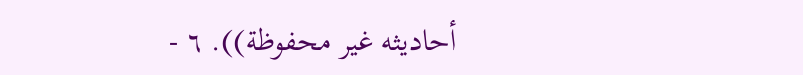أحاديثه غير محفوظة)). ٦ -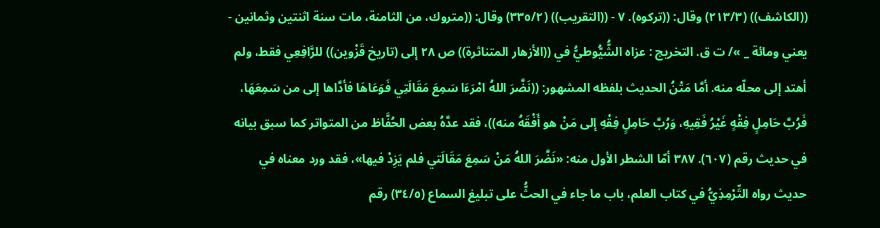((الكاشف)) (٢١٣/٣) وقال: ((تركوه). ٧ - ((التقريب)) (٣٣٥/٢) وقال: ((متروك، من الثامنة، مات سنة اثنتين وثمانین - يعني ومائة _ »/ ت ق. التخريج : عزاه الشُّيُّوطيُّ في ((الأزهار المتناثرة)) ص ٢٨ إلى (تاريخ قَزْوين)) للرَّافِعِي فقط، ولم أهتد إلى محلّه منه. أمَّا مَتْنُ الحديث بلفظه المشهور: ((نَضَّرَ اللهُ امْرَءَا سَمِعَ مَقَالَتِي فَوَعَاهَا فأدَّاها إلى من سَمِعَهَا، فَرُبَّ حَامِلٍ فِقْهٍ غَيْرُ فَقِيهِ، وَرُبَّ حَامِلٍ فِقْهِ إلى مَنْ هو أَفْقَهُ منه))، فقد عدَّهُ بعض الحُفَّاظ من المتواتر كما سبق بيانه في حديث رقم (٦٠٧). ٣٨٧ أمّا الشطر الأول منه: «نَضَّرَ اللهُ مَنْ سَمِعَ مَقَالَتي فلم يَزِدْ فيها»، فقد ورد معناه في حديث رواه التِّرْمِذِيُّ في كتاب العلم، باب ما جاء في الحثُّ على تبليغ السماع (٣٤/٥) رقم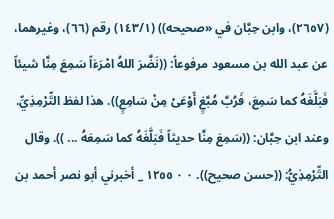(٢٦٥٧)، وابن حِبَّان في «صحيحه)) (١٤٣/١) رقم (٦٦)، وغيرهما، عن عبد الله بن مسعود مرفوعاً: ((نَضَّرَ اللهُ امْرَءَاً سَمِعَ مِنَّا شيئاً فَبَلَّغَهُ كما سَمِعَ، فَرُبَّ مُبَّغٍ أَوْعَىْ مِنْ سَامِعٍ)). هذا لفظ التِّرْمِذِيِّ. وعند ابن حِبَّان: ((سَمِعَ مِنَّا حديثاً فَبَلَّغَهُ كما سَمِعَهُ ... )). وقال التِّرْمِذِيُّ: ((حسن صحيح)). ٠ ٠ ١٢٥٥ _ أخبرني أبو نصر أحمد بن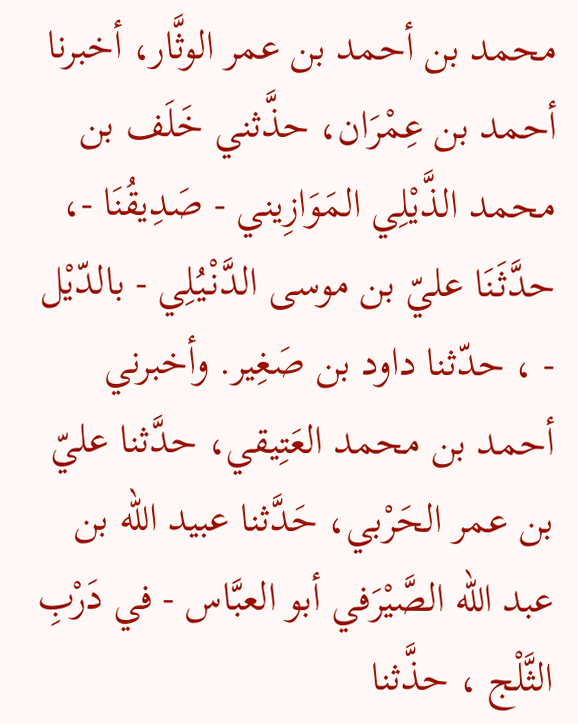محمد بن أحمد بن عمر الوثَّار، أخبرنا أحمد بن عِمْرَان، حذَّثني خَلَف بن محمد الذَّيْلِي المَوَازِيني - صَدِيقُنَا -، حدَّثَنَا عليّ بن موسى الدَّنْیُلِي - بالدّيْل - ، حدّثنا داود بن صَغِیر. وأخبرني أحمد بن محمد العَتِيقي، حدَّثنا عليّ بن عمر الحَرْبي، حَدَّثنا عبيد الله بن عبد الله الصَّيْرَفي أبو العبَّاس - في دَرْبِ الثَّلْج ، حذَّثنا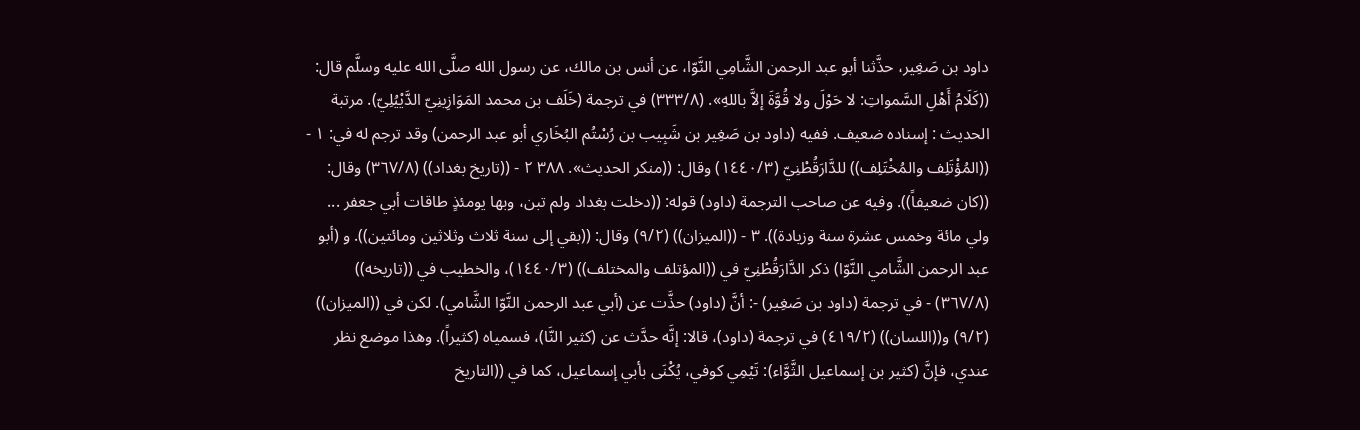داود بن صَغِير، حذَّثنا أبو عبد الرحمن الشَّامِي النَّوّا، عن أنس بن مالك، عن رسول الله صلَّى الله عليه وسلَّم قال: ((كَلَامُ أَهْلِ السَّمواتِ: لا حَوْلَ ولا قُوَّةَ إلاَّ باللهِ». (٣٣٣/٨) في ترجمة (خَلَف بن محمد المَوَازِينِيّ الدَّيْیُلِيّ). مرتبة الحديث : إسناده ضعيف. ففيه (داود بن صَغِير بن شَبِيب بن رُسْتُم البُخَاري أبو عبد الرحمن) وقد ترجم له في: ١ - ((المُؤْتَلِف والمُخْتَلِف)) للدَّارَقُطْنِيّ (١٤٤٠/٣) وقال: ((منكر الحدیث». ٣٨٨ ٢ - ((تاريخ بغداد)) (٣٦٧/٨) وقال: ((كان ضعيفاً)). وفيه عن صاحب الترجمة (داود) قوله: ((دخلت بغداد ولم تبن، وبها يومئذٍ طاقات أبي جعفر ... ولي مائة وخمس عشرة سنة وزيادة)). ٣ - ((الميزان)) (٩/٢) وقال: ((بقي إلى سنة ثلاث وثلاثين ومائتين)). و (أبو عبد الرحمن الشَّامي النَّوّا) ذكر الدَّارَقُطْنِيّ في ((المؤتلف والمختلف)) (١٤٤٠/٣)، والخطيب في ((تاريخه)) (٣٦٧/٨) - في ترجمة (داود بن صَغِير) -: أنَّ (داود) حذَّت عن (أبي عبد الرحمن النَّوّا الشَّامي). لكن في ((الميزان)) (٩/٢) و((اللسان)) (٤١٩/٢) في ترجمة (داود)، قالا: إنَّه حدَّث عن (كثير النَّا)، فسمياه (كثيراً). وهذا موضع نظر عندي، فإنَّ (كثير بن إسماعيل الثَّوَّاء): تَيْمِي كوفي، يُكْنَى بأبي إسماعيل، كما في ((التاريخ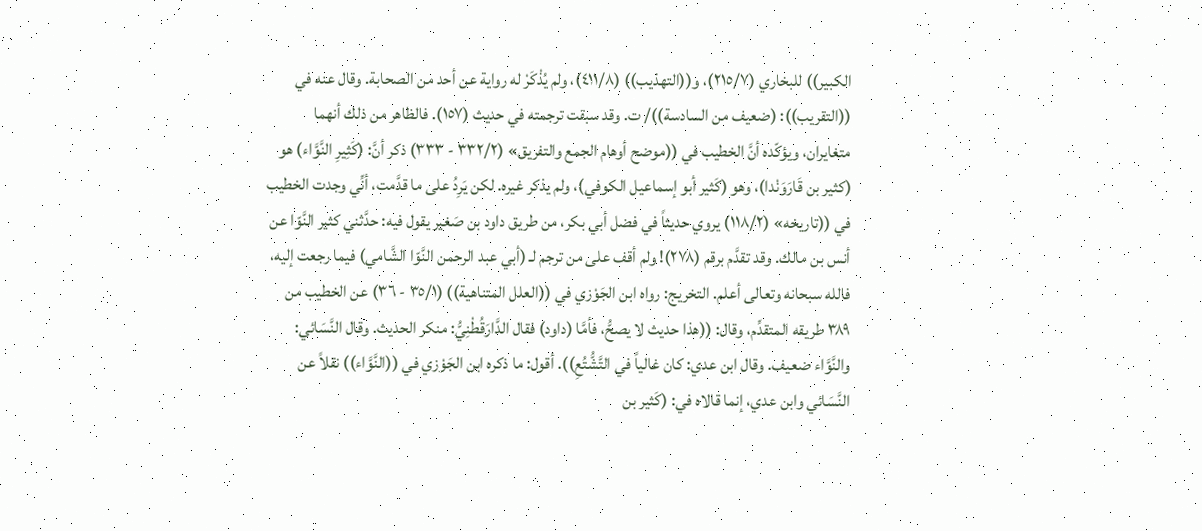الكبير)) للبخاري (٢١٥/٧)، و((التهذيب)) (٤١١/٨)، ولم يُذْكَرْ له رواية عن أحد من الصحابة. وقال عنه في ((التقريب)): (ضعيف من السادسة))/ ت. وقد سبقت ترجمته في حديث (١٥٧). فالظاهر من ذلك أنهما متغايران، ويؤكّده أنَّ الخطيب في ((موضح أوهام الجمع والتفريق» (٣٣٢/٢ - ٣٣٣) ذكر أنَّ: (كَثِيرِ النَّوَّاء) هو (كثير بن قَارَوَنْدا)، وهو (كَثير أبو إسماعيل الكوفي)، ولم يذكر غيره. لكن يَرِدُ على ما قدَّمت، أنِّي وجدت الخطيب في ((تاريخه» (١١٨/٢) يروي حديثاً في فضل أبي بكر، من طريق داود بن صَغير يقول فيه: حدَّثني كثير النَّوّا عن أنس بن مالك. وقد تقدَّم برقم (٢٧٨)! ولم أقف على من ترجم لـ (أبي عبد الرحمن النَّوّا الشَّامي) فيما رجعت إليه، فالله سبحانه وتعالى أعلم. التخريج: رواه ابن الجَوْزي في ((العلل المتناهية)) (٣٥/١ - ٣٦) عن الخطيب من ٣٨٩ طريقه المتقدِّم، وقال: ((هذا حديث لا يصحُّ، فأمَّا (داود) فقال الدَّارَقُطْنِيُّ: منكر الحديث. وقال النَّسَائي: والنَّوَّاء ضعيف. وقال ابن عدي: كان غالياً في التَّشُّتُعِ)). أقول: ما ذكره ابن الجَوْزي في ((النَّوَّاء)) نقلاً عن النَّسَائي وابن عدي، إنما قالاه في: (كَثير بن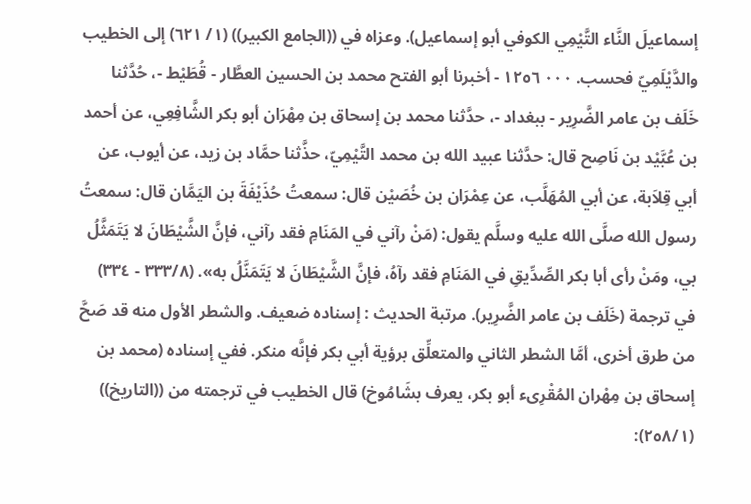إسماعيلَ النَّاء التَّيْمِي الكوفي أبو إسماعيل). وعزاه في ((الجامع الكبير)) (١/ ٦٢١) إلى الخطيب والدَّيْلَمِيّ فحسب. ٠٠٠ ١٢٥٦ - أخبرنا أبو الفتح محمد بن الحسين العطَّار - قُطَيْط -، حُدَّثنا خَلَف بن عامر الضَّرِير - ببغداد -، حدَّثنا محمد بن إسحاق بن مِهْرَان أبو بكر الشَّافِعِي، عن أحمد بن عُبَّيْد بن نَاصِح قال: حدَّثنا عبيد الله بن محمد التَّيْمِيّ، حذَّثنا حمَّاد بن زيد، عن أيوب، عن أبي قِلاَبة، عن أبي المُهَلَّب، عن عِمْرَان بن خُصَیْن قال: سمعتُ حُذَيْفَةَ بن اليَمَّان قال: سمعتُ رسول الله صلَّى الله عليه وسلَّم يقول: (مَنْ رآني في المَنَامِ فقد رآني، فإنَّ الشَّيْطَانَ لا يَتَمَثَّلُ بي، ومَنْ رأى أبا بكر الصِّدِّيقِ في المَنَامِ فقد رآهُ، فإنَّ الشَّيْطَانَ لا يَتَمَنَّلُ به». (٣٣٣/٨ - ٣٣٤) في ترجمة (خَلَف بن عامر الضَّرِير). مرتبة الحديث : إسناده ضعيف. والشطر الأول منه قد صَحَّ من طرق أخرى، أمَّا الشطر الثاني والمتعلِّق برؤية أبي بكر فإنَّه منكر. ففي إسناده (محمد بن إسحاق بن مِهْران المُقْرِىء أبو بكر، يعرف بشَامُوخ) قال الخطيب في ترجمته من ((التاريخ)) (٢٥٨/١):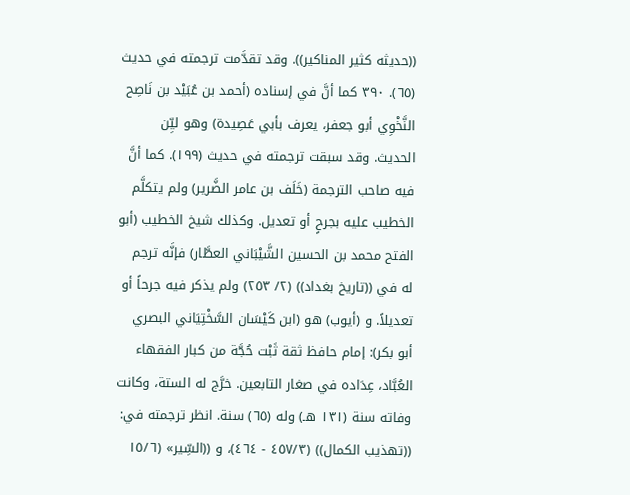((حديثه كثير المناكير)). وقد تقدَّمت ترجمته في حدیث (٦٥). ٣٩٠ كما أنَّ في إسناده (أحمد بن عُبَيْد بن نَاصِح النَّخْوِي أبو جعفر، يعرف بأبي عَصِيدة) وهو ليِّن الحديث. وقد سبقت ترجمته في حديث (١٩٩). كما أنَّ فيه صاحب الترجمة (خَلَف بن عامر الضَّرير) ولم يتكلَّم الخطيب علیه بجرحٍ أو تعديل. وكذلك شيخ الخطيب (أبو الفتح محمد بن الحسين الشَّيْبَاني العطَّار) فإنَّه ترجم له في ((تاريخ بغداد)) (٢/ ٢٥٣) ولم يذكر فيه جرحاً أو تعديلاً. و (أيوب) هو (ابن كَيْسَان السَّخْتِيَاني البصري أبو بكر): إمام حافظ ثقة ثَبْت حُجَّة من كبار الفقهاء العُبَّاد، عِدَاده في صغار التابعين. خرَّج له الستة، وكانت وفاته سنة (١٣١ هـ) وله (٦٥) سنة. انظر ترجمته في: ((تهذيب الكمال)) (٤٥٧/٣ - ٤٦٤)، و ((السِّير» (١٥/٦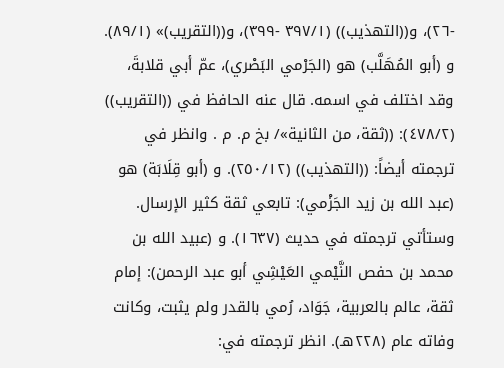-٢٦)، و((التهذيب)) (٣٩٧/١ -٣٩٩)، و((التقريب)» (٨٩/١). و (أبو المُهَلَّب) هو (الجَرْمي البَصْري)، عمّ أبي قلابةَ، وقد اختلف في اسمه. قال عنه الحافظ في ((التقريب)) (٤٧٨/٢): ((ثقة، من الثانية»/ بخ م. م . وانظر في ترجمته أيضاً: ((التهذيب)) (٢٥٠/١٢). و (أبو قِلَابَة) هو (عبد الله بن زيد الجَزْمي): تابعي ثقة كثير الإرسال. وستأتي ترجمته في حديث (١٦٣٧). و (عبيد الله بن محمد بن حفص النَّيْمي العَيْشِي أبو عبد الرحمن): إمام ثقة، عالم بالعربية، جَوَاد، رُمي بالقدر ولم يثبت، وكانت وفاته عام (٢٢٨هـ). انظر ترجمته في: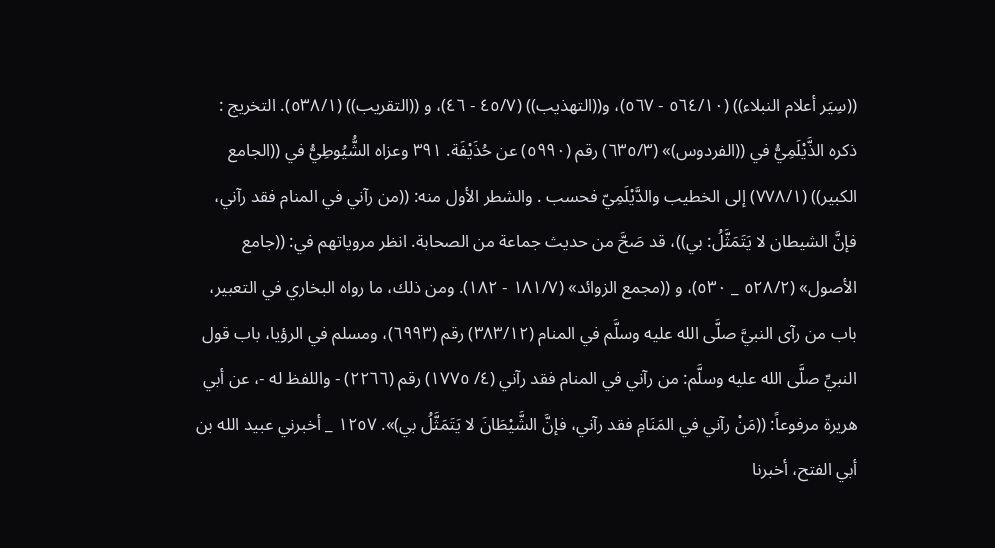((سِيَر أعلام النبلاء)) (٥٦٤/١٠ - ٥٦٧)، و((التهذيب)) (٤٥/٧ - ٤٦)، و ((التقريب)) (٥٣٨/١). التخريج : ذكره الذَّيْلَمِيُّ في ((الفردوس)» (٦٣٥/٣) رقم (٥٩٩٠) عن حُذَيْفَة. ٣٩١ وعزاه الشُّيُوطِيُّ في ((الجامع الكبير)) (٧٧٨/١) إلى الخطيب والدَّيْلَمِيّ فحسب . والشطر الأول منه: ((من رآني في المنام فقد رآني، فإنَّ الشيطان لا يَتَمَثَّلُ: بي))، قد صَحَّ من حديث جماعة من الصحابة. انظر مروياتهم في: ((جامع الأصول» (٥٢٨/٢ _ ٥٣٠)، و ((مجمع الزوائد» (١٨١/٧ - ١٨٢). ومن ذلك، ما رواه البخاري في التعبير، باب من رآى النبيَّ صلَّى الله عليه وسلَّم في المنام (٣٨٣/١٢) رقم (٦٩٩٣)، ومسلم في الرؤيا، باب قول النبيِّ صلَّى الله عليه وسلَّم: من رآني في المنام فقد رآني (٤/ ١٧٧٥) رقم (٢٢٦٦) - واللفظ له -، عن أبي هريرة مرفوعاً: ((مَنْ رآني في المَنَامِ فقد رآني، فإنَّ الشَّيْطَانَ لا يَتَمَثَّلُ بي)». ١٢٥٧ _ أخبرني عبيد الله بن أبي الفتح، أخبرنا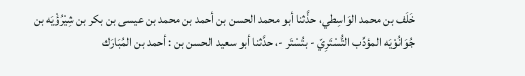خَلَف بن محمد الوَاسِطي، حذَّثنا أبو محمد الحسن بن أحمد بن محمد بن عيسى بن بكر بن شِيْرُؤْيَه بن جُوَانُوْيَه المؤدِّب التُّسْتَرِيّ - بتُسْتَر -، حدَّثنا أبو سعيد الحسن بن : أحمد بن المُبَارَك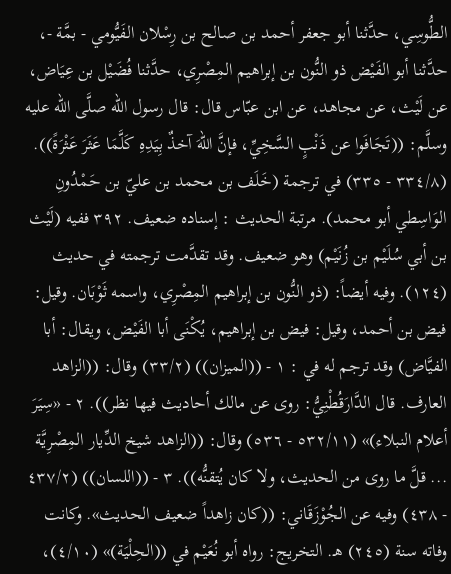الطُّوسِي، حدَّثنا أبو جعفر أحمد بن صالح بن رِسْلان الفَيُّومي - بمَّة -، حدَّثنا أبو الفَيْض ذو النُّون بن إبراهيم المِصْرِي، حدَّثنا فُضَيْل بن عِیَاض، عن لَیْث، عن مجاهد، عن ابن عبّاس قال: قال رسول الله صلَّى الله عليه وسلَّم: ((تَجَافَوا عن ذَنْبٍ السَّخِيِّ، فإنَّ اللهَ آخذٌ بِيَدِهِ كَلَّمَا عَثَرَ عَثْرَةً)). (٣٣٤/٨ - ٣٣٥) في ترجمة (خَلَف بن محمد بن عليّ بن حَمْدُونِ الوَاسِطي أبو محمد). مرتبة الحديث : إسناده ضعيف. ٣٩٢ ففيه (لَيْث بن أبي سُلَيْم بن زُنَيْم) وهو ضعيف. وقد تقدَّمت ترجمته في حديث (١٢٤). وفيه أيضاً: (ذو النُّون بن إبراهيم المِصْرِي، واسمه ثَوْبَان. وقيل: فيض بن أحمد، وقيل: فيض بن إبراهيم، يُكْنَى أبا الفَيْض، ويقال: أبا الفيَّاض) وقد ترجم له في : ١ - ((الميزان)) (٣٣/٢) وقال: ((الزاهد العارف. قال الدَّارَقُطْنِيُّ: روى عن مالك أحاديث فيها نظر)). ٢ - «سِيَرَ أعلام النبلاء)» (٥٣٢/١١ - ٥٣٦) وقال: ((الزاهد شيخ الدِّيار المِصْرِيَّة ... قلَّ ما روى من الحديث، ولا كان يُتقنُّه)). ٣ - ((اللسان)) (٤٣٧/٢ - ٤٣٨) وفيه عن الجُوْزَقَاني: ((كان زاهداً ضعيف الحدیث». وكانت وفاته سنة (٢٤٥) هـ. التخريج: رواه أبو نُعَيْم في ((الحِلْيَة)» (٤/١٠)،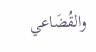والقُضَاعي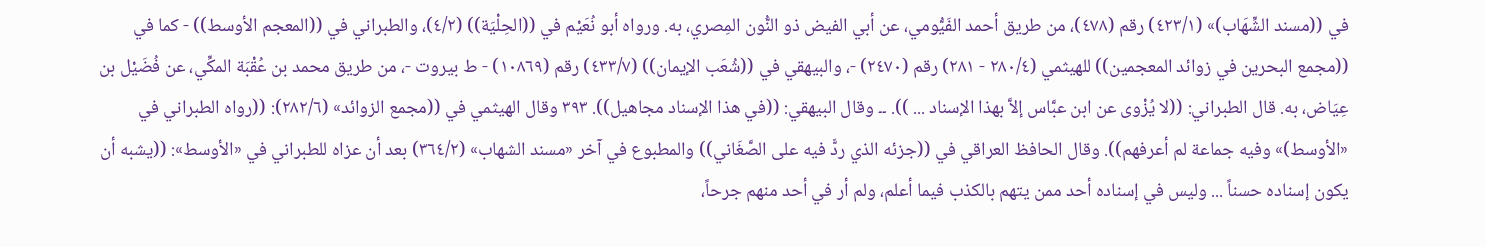في ((مسند الشِّهَاب)» (٤٢٣/١) رقم (٤٧٨)، من طريق أحمد الفَيُّومي، عن أبي الفيض ذو النُّون المِصري، به. ورواه أبو نُعَيْم في ((الحِلْيَة)) (٤/٢)، والطبراني في ((المعجم الأوسط)) - كما في ((مجمع البحرين في زوائد المعجمين)) للهيثمي (٢٨٠/٤ - ٢٨١) رقم (٢٤٧٠) -، والبيهقي في ((شُعَب الإيمان)) (٤٣٣/٧) رقم (١٠٨٦٩) - ط بيروت -، من طريق محمد بن عُقْبَة المكِّي، عن فُضَيْل بن عِيَاض، به. قال الطبراني: ((لا يُزْوى عن ابن عبَّاس إلاَّ بهذا الإسناد ... )). ۔۔ وقال البيهقي: ((في هذا الإسناد مجاهيل)). ٣٩٣ وقال الهيثمي في ((مجمع الزوائد» (٢٨٢/٦): ((رواه الطبراني في «الأوسط)» وفيه جماعة لم أعرفهم)). وقال الحافظ العراقي في ((جزئه الذي ردًّ فيه على الصَّغَاني)) والمطبوع في آخر «مسند الشهاب» (٣٦٤/٢) بعد أن عزاه للطبراني في «الأوسط»: ((يشبه أن يكون إسناده حسناً ... وليس في إسناده أحد ممن يتهم بالكذب فيما أعلم، ولم أر في أحد منهم جرحاً،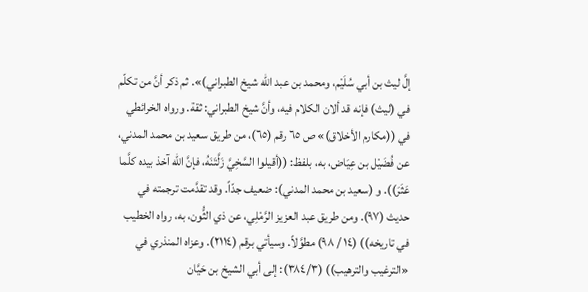إلَّ ليث بن أبي سُلَيْم، ومحمد بن عبد الله شيخ الطبراني)». ثم ذكر أنَّ من تكلّم في (ليث) فإنه قد ألان الكلام فيه، وأنَّ شيخ الطبراني: ثقة. ورواه الخرائطي في ((مكارم الأخلاق)» ص ٦٥ رقم (٦٥)، من طريق سعيد بن محمد المدني، عن فُضَيْل بن عِيَاض، به، بلفظ: ((أقيلوا السَّخِيَّ زَلَّتَنَهُ، فإنَّ الله آخذ بيده كلَّما عَثَرَ)). و (سعيد بن محمد المدني): ضعيف جدّاً. وقد تقدَّمت ترجمته في حديث (٩٧). ومن طريق عبد العزيز الرَّمْلِي، عن ذي الثُّون، به، رواه الخطيب في تاریخه)) (١٤ / ٩٨) مطوَّلاً. وسيأتي برقم (٢١١٤). وعزاه المنذري في «الترغيب والترهيب)) (٣٨٤/٣): إلى أبي الشيخ بن حَیَّان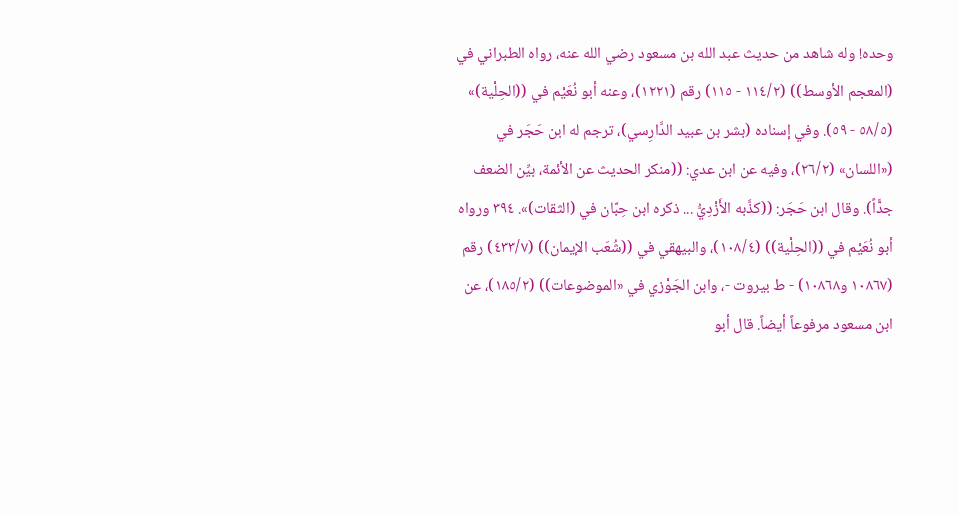وحده! وله شاهد من حديث عبد الله بن مسعود رضي الله عنه، رواه الطبراني في (المعجم الأوسط)) (١١٤/٢ - ١١٥) رقم (١٢٢١)، وعنه أبو نُعَيْم في ((الحِلْية)» (٥٨/٥ - ٥٩). وفي إسناده (بشر بن عبيد الدَّارِسي)، ترجم له ابن حَجَر في («اللسان» (٢٦/٢)، وفيه عن ابن عدي: ((منكر الحديث عن الأئمة، بيِّن الضعف جدًّاً). وقال ابن حَجَر: ((كذَّبه الأَزْدِيُّ ... ذكره ابن حِبَّان في (الثقات)». ٣٩٤ ورواه أبو نُعَيْم في ((الحِلْية)) (١٠٨/٤)، والبيهقي في ((شُعَب الإيمان)) (٤٣٣/٧) رقم (١٠٨٦٧ و١٠٨٦٨) - ط بيروت -، وابن الجَوْزي في «الموضوعات)) (١٨٥/٢)، عن ابن مسعود مرفوعاً أيضاً. قال أبو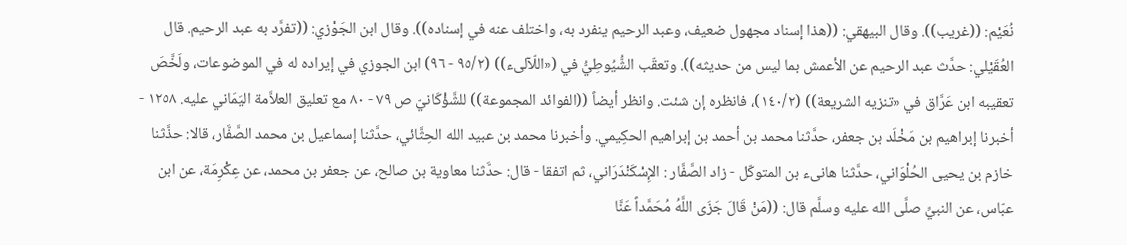نُعَيْم: ((غريب)). وقال البيهقي: ((هذا إسناد مجهول ضعيف، وعبد الرحيم ينفرد به، واختلف عنه في إسناده)). وقال ابن الجَوْزي: ((تفرَّد به عبد الرحيم. قال العُقَيْلي: حدَّث عبد الرحيم عن الأعمش بما ليس من حديثه)). وتعقّب الشُّيُوطِيُّ في («اللّآلىء)) (٩٥/٢ - ٩٦) ابن الجوزي في إيراده له في الموضوعات، ولَخَّصَ تعقيبه ابن عَرَّاق في «تنزيه الشريعة)) (١٤٠/٢)، فانظره إن شئت. وانظر أيضاً ((الفوائد المجموعة)) للشَّؤْكَانيّ ص ٧٩ - ٨٠ مع تعليق العلاَّمة اليَمَاني عليه. ١٢٥٨ - أخبرنا إبراهيم بن مَخْلَد بن جعفر، حدَّثنا محمد بن أحمد بن إبراهيم الحکِيمي. وأخبرنا محمد بن عبيد الله الحِثَّائي، حدَّثنا إسماعيل بن محمد الصَّفَّار، قالا: حذَّثنا خازم بن يحيى الحُلْوَاني، حدَّثنا هانىء بن المتوكّل - زاد الصَّفَّار : الإِسْكَنْدَرَاني، ثم اتفقا - قال: حدَّثنا معاوية بن صالح، عن جعفر بن محمد، عن عِكْرِمَة، عن ابن عبّاس، عن النبيِّ صلَّى الله عليه وسلَّم قال: ((مَنْ قَالَ جَزَى اللَّهُ مُحَمَّداً عَنَّا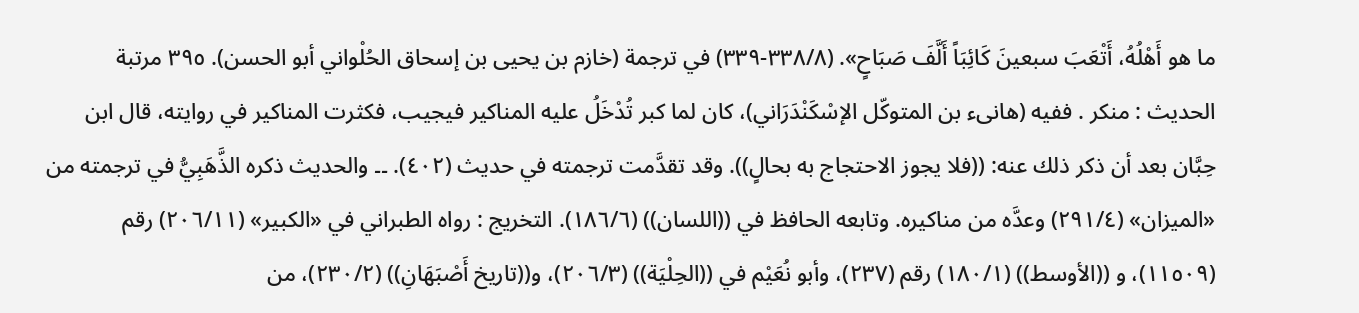ما هو أَهْلُهُ، أَتْعَبَ سبعينَ كَائِبَاً أَلَّفَ صَبَاحٍ». (٣٣٨/٨-٣٣٩) في ترجمة (خازم بن يحيى بن إسحاق الحُلْواني أبو الحسن). ٣٩٥ مرتبة الحديث : منکر . ففيه (هانىء بن المتوكّل الإسْكَنْدَرَاني)، كان لما كبر تُدْخَلُ عليه المناكير فيجيب، فكثرت المناكير في روايته، قال ابن حِبَّان بعد أن ذكر ذلك عنه: ((فلا يجوز الاحتجاج به بحالٍ)). وقد تقدَّمت ترجمته في حديث (٤٠٢). ۔۔ والحديث ذكره الذَّهَبِيُّ في ترجمته من «الميزان» (٢٩١/٤) وعدَّه من مناكيره. وتابعه الحافظ في ((اللسان)) (١٨٦/٦). التخريج : رواه الطبراني في «الكبير» (٢٠٦/١١) رقم (١١٥٠٩)، و ((الأوسط)) (١٨٠/١) رقم (٢٣٧)، وأبو نُعَيْم في ((الحِلْيَة)) (٢٠٦/٣)، و((تاريخ أَصْبَهَانِ)) (٢٣٠/٢)، من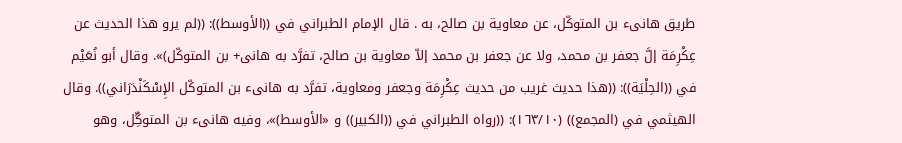طريق هانىء بن المتوكّل، عن معاوية بن صالح، به . قال الإمام الطبراني في ((الأوسط)): ((لم يرو هذا الحديث عن عِكْرِمَة إلَّ جعفر بن محمد، ولا عن جعفر بن محمد إلاّ معاوية بن صالح، تفرَّد به هانی+ بن المتوكّل)». وقال أبو نُعَيْم في ((الحِلْيَة)): ((هذا حديث غريب من حديث عِكْرِمَة وجعفر ومعاوية، تفرَّد به هانىء بن المتوكّل الإِسْكَنْدَرَاني)). وقال الهيثمي في (المجمع)) (١٦٣/١٠): ((رواه الطبراني في ((الكبير)) و «الأوسط)»، وفیه هانیء بن المتوگِّل، وهو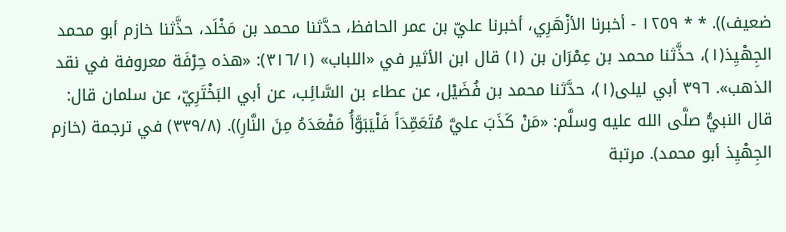ضعيف)). * * ١٢٥٩ - أخبرنا الأزْهَرِي، أخبرنا عليّ بن عمر الحافظ، حدَّثنا محمد بن مَخْلَد، حذَّثنا خازم أبو محمد الجِهْيِذ(١)، حذَّثنا محمد بن عِمْرَان بن (١) قال ابن الأثير في «اللباب» (٣١٦/١): «هذه حِرْفَة معروفة في نقد الذهب». ٣٩٦ أبي ليلى(١)، حدَّثنا محمد بن فُضَيْل، عن عطاء بن السَّائِب، عن أبي البَخْتَرِيّ، عن سلمان قال: قال النبيُّ صلَّى الله عليه وسلَّم: «مَنْ كَذَبَ عليَّ مُتَعَمِّدَاً فَلْيَبَوَّأُ مَفْعَدَهُ مِنَ النَّارِ)). (٣٣٩/٨) في ترجمة (خازم الجِهْيِذ أبو محمد). مرتبة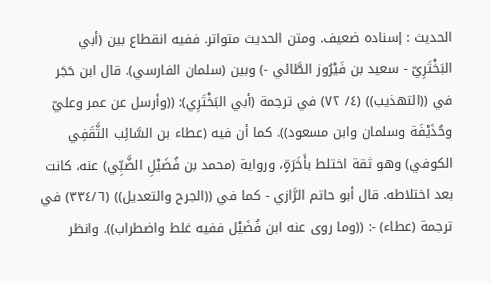الحديث : إسناده ضعيف. ومتن الحديث متواتر. ففيه انقطاع بين (أبي البَخْتَرِيّ - سعيد بن فَيْرُوز الطَّائي -) وبين (سلمان الفارسي). قال ابن حَجَر في ((التهذيب)) (٤/ ٧٢) في ترجمة (أبي البَخْتَرِي): ((وأرسل عن عمر وعليّ وحُذَيْفَة وسلمان وابن مسعود)). كما أن فيه (عطاء بن السَّائِب الثَّقَفِي الكوفي) وهو ثقة اختلط بأَخَرَةٍ، ورواية (محمد بن فُضَيْلِ الضَّبِّي) عنه، كانت بعد اختلاطه. قال أبو حاتم الرَّازي - كما في ((الجرح والتعديل)) (٣٣٤/٦) في ترجمة (عطاء) -: ((وما روى عنه ابن فُضَيْل ففيه غلط واضطراب)). وانظر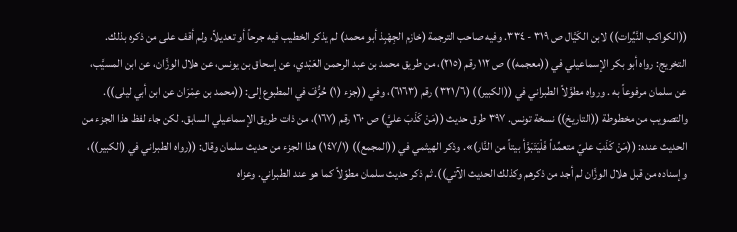((الكواكب النَّيِّرات)) لابن الكَيَّال ص ٣١٩ - ٣٣٤. وفيه صاحب الترجمة (خازم الجِهْبِذ أبو محمد) لم يذكر الخطيب فيه جرحاً أو تعديلاً، ولم أقف على من ذكره بذلك. التخريج: رواه أبو بكر الإسماعيلي في ((معجمه)) ص ١١٢ رقم (٢١٥)، من طريق محمد بن عبد الرحمن العَبْدي، عن إسحاق بن يونس، عن هلال الوزَّان، عن ابن المسيَّب، عن سلمان مرفوعاً به . ورواه مطوَّلاً الطبراني في ((الكبير)) (٣٢١/٦) رقم (٦١٦٣)، وفي ((جزء (١) حُرُّفَ في المطبوع إلى: ((محمد بن عِمْرَان عن ابن أبي ليلى)). والتصويب من مخطوطة ((التاريخ)) نسخة تونس. ٣٩٧ طرق حديث ((مَنْ كَذَبَ عليَّ) ص ١٦٠ رقم (١٦٧)، من ذات طريق الإسماعيلي السابق. لكن جاء لفظ هذا الجزء من الحديث عنده: ((مَنْ كَذَبَ عليّ متعمِّداً فَلْيَتَبَوَّأ بيتاً من النَّار)». وذكر الهيثمي في ((المجمع)) (١٤٧/١) هذا الجزء من حديث سلمان وقال: ((رواه الطبراني في (الكبير))، وإسناده من قبل هلال الوزَّان لم أجد من ذكرهم وكذلك الحديث الآتي)). ثم ذكر حديث سلمان مطوّلاً كما هو عند الطبراني. وعزاه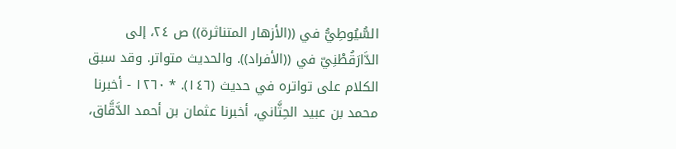السُّيُوطِيُّ في ((الأزهار المتناثرة)) ص ٢٤، إلى الدَّارَقُطْنِيّ في ((الأفراد)). والحديث متواتر. وقد سبق الكلام على تواتره في حديث (١٤٦). * ١٢٦٠ - أخبرنا محمد بن عبيد الحِثَّاني، أخبرنا عثمان بن أحمد الدَّقَّاق،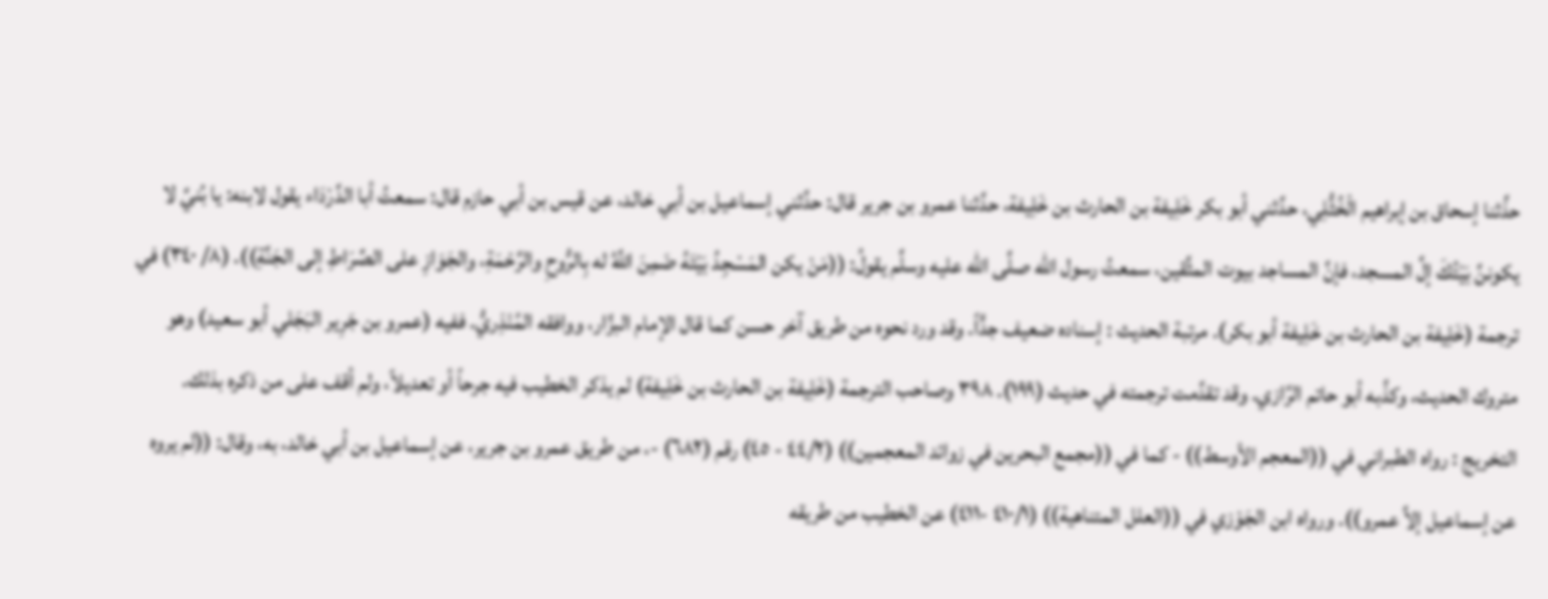حذَّثنا إسحاق بن إبراهيم الْخُثُّلِي، حدَّثني أبو بكر خَلِيفة بن الحارث بن خَلِيفة، حدَّثنا عمرو بن جرير قال: حدَّثني إسماعيل بن أبي خالد، عن قيس بن أبي حازم قال: سمعتُ أبا الدَّرْدَاء يقول لابنه: يا بُنيَّ لا يكوننَّ بَيْتُكَ إلَّ المسجد، فإنَّ المساجد بيوت المثَّقين، سمعتُ رسول الله صلَّى الله عليه وسلَّم يقولُ: ((مَنْ يكن المَسْجِدُ بَيْتَهُ ضَمِنَ اللَّهُ له بِالرُّوحِ والرَّحْمَةِ، والجَوَازِ على الصِّرَاطِ إلى الجَنَّةِ)). (٨/ ٣٤٠) في ترجمة (خَلِيفة بن الحارث بن خَلِيفة أبو بكر). مرتبة الحديث : إسناده ضعيف جدًّاً. وقد ورد نحوه من طريق آخر حسن كما قال الإمام البزَّار، ووافقه المُنْذِريُّ. ففيه (عمرو بن جَرِير البَجَلي أبو سعيد) وهو متروك الحديث، وكذَّبه أبو حاتم الرَّازي. وقد تقدَّمت ترجمته في حديث (١٩٩). ٣٩٨ وصاحب الترجمة (خَلِيفة بن الحارث بن خَلِيفة) لم يذكر الخطيب فيه جرحاً أو تعديلاً، ولم أقف على من ذكره بذلك. التخريج : رواه الطبراني في ((المعجم الأوسط)) - كما في ((مجمع البحرين في زوائد المعجمين)) (٤٤/٢ - ٤٥) رقم (٦٨٢) -، من طريق عمرو بن جرير، عن إسماعيل بن أبي خالد، به، وقال: ((لم يروه عن إسماعيل إلاَّ عمرو)). ورواه ابن الجَوْزي في ((العلل المتناهية)) (٤١٠/١ -٤١١) عن الخطيب من طريقه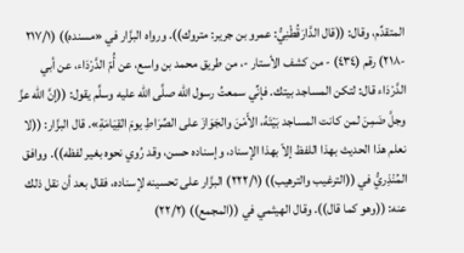المتقدِّم، وقال: ((قال الدَّارَقُطْنِيُّ: عمرو بن جرير: متروك)). ورواه البزَّار في «مسنده)) (٢١٧/١ -٢١٨) رقم (٤٣٤) - من كشف الأستار -، من طريق محمد بن واسع، عن أُمّ الدَّرْدَاء، عن أبي الدَّرْدَاء قال: لتكن المساجد بيتك. فإنِّي سمعتُ رسول الله صلَّى الله عليه وسلَّم يقول: ((إنَّ الله عزَّ وجلَّ ضَمِنَ لمن كانت المساجد بَيْتَهُ، الأَمْنَ والجَوَازَ على الصِّرَاطِ يومَ القِيَامَةِ». قال البزَّار: ((لا نعلم هذا الحديث بهذا اللفظ إلاّ بهذا الإسناد، وإسناده حسن، وقد رُوي نحوه بغير لفظه)). ووافق المُنْذِريُّ في ((الترغيب والترهيب)) (٢٢٢/١) البزَّار على تحسينه لإسناده، فقال بعد أن نقل ذلك عنه: ((وهو كما قال)). وقال الهيثمي في ((المجمع)) (٢٢/٢)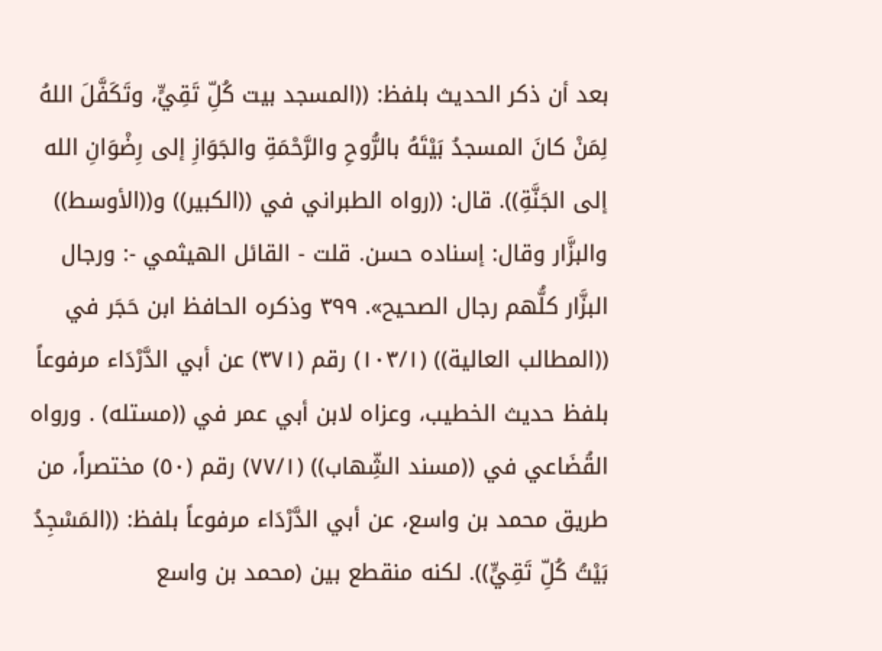بعد أن ذكر الحديث بلفظ: ((المسجد بيت كُلِّ تَقِيٍّ، وتَكَفَّلَ اللهُ لِمَنْ كانَ المسجدُ بَيْتَهُ بالرُّوحِ والرَّحْمَةِ والجَوَازِ إلى رِضْوَانِ الله إلى الجَنَّةِ)). قال: ((رواه الطبراني في ((الكبير)) و((الأوسط)) والبزَّار وقال: إسناده حسن. قلت - القائل الهيثمي -: ورجال البزَّار كلُّهم رجال الصحیح». ٣٩٩ وذكره الحافظ ابن حَجَر في ((المطالب العالية)) (١٠٣/١) رقم (٣٧١) عن أبي الدَّرْدَاء مرفوعاً بلفظ حديث الخطيب، وعزاه لابن أبي عمر في ((مستله) . ورواه القُضَاعي في ((مسند الشِّهاب)) (٧٧/١) رقم (٥٠) مختصراً، من طريق محمد بن واسع، عن أبي الدَّرْدَاء مرفوعاً بلفظ: ((المَسْجِدُ بَيْتُ كُلِّ تَقِيٍّ)). لكنه منقطع بين (محمد بن واسع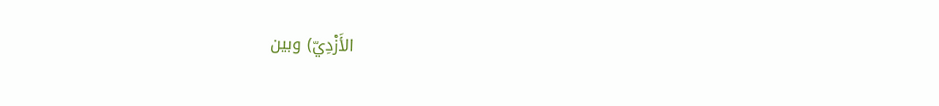الأَزْدِيّ) وبين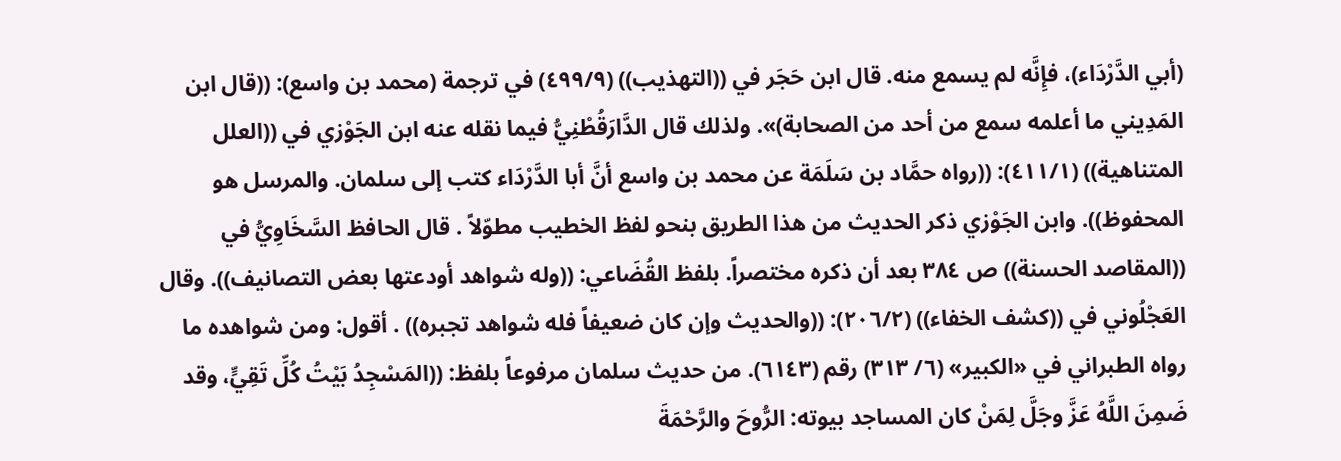(أبي الدَّرْدَاء)، فإِنَّه لم يسمع منه. قال ابن حَجَر في ((التهذيب)) (٤٩٩/٩) في ترجمة (محمد بن واسع): ((قال ابن المَدِيني ما أعلمه سمع من أحد من الصحابة)». ولذلك قال الدَّارَقُطْنِيُّ فيما نقله عنه ابن الجَوْزي في ((العلل المتناهية)) (٤١١/١): ((رواه حمَّاد بن سَلَمَة عن محمد بن واسع أنَّ أبا الدَّرْدَاء كتب إلى سلمان. والمرسل هو المحفوظ)). وابن الجَوْزي ذكر الحديث من هذا الطريق بنحو لفظ الخطيب مطوّلاً . قال الحافظ السَّخَاوِيُّ في ((المقاصد الحسنة)) ص ٣٨٤ بعد أن ذكره مختصراً. بلفظ القُضَاعي: ((وله شواهد أودعتها بعض التصانيف)). وقال العَجْلُوني في ((كشف الخفاء)) (٢٠٦/٢): ((والحديث وإن كان ضعيفاً فله شواهد تجبره)) . أقول: ومن شواهده ما رواه الطبراني في «الكبير» (٦/ ٣١٣) رقم (٦١٤٣). من حديث سلمان مرفوعاً بلفظ: ((المَسْجِدُ بَيْتُ كُلِّ تَقِيٍّ، وقد ضَمِنَ اللَّهُ عَزَّ وجَلَّ لِمَنْ كان المساجد بيوته: الرُّوحَ والرَّحْمَةَ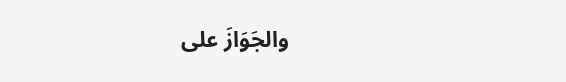والجَوَازَ على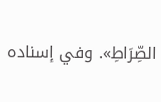الصِّرَاطِ». وفي إسناده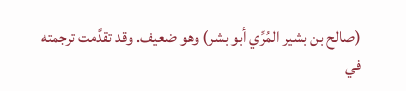(صالح بن بشير المُرِّي أبو بشر) وهو ضعيف. وقد تقدَّمت ترجمته في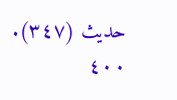حديث (٣٤٧). ٤٠٠